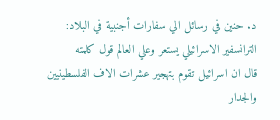د. حنين في رسائل الي سفارات أجنبية في البلاد: الترانسفير الاسرائيلي يستعر وعلي العالم قول كلمته
قال ان اسرائيل تقوم بتهجير عشرات الاف الفلسطينيين والجدار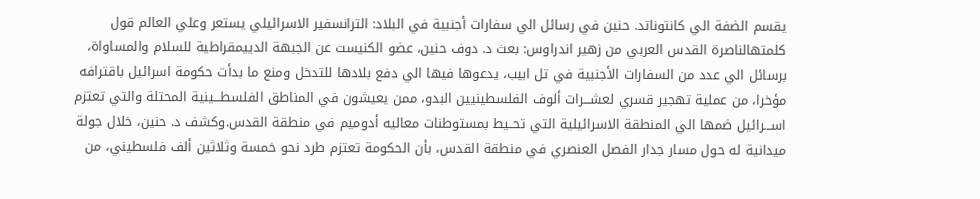يقسم الضفة الي كانتوناتد. حنين في رسائل الي سفارات أجنبية في البلاد: الترانسفير الاسرائيلي يستعر وعلي العالم قول كلمتهالناصرة القدس العربي من زهير اندراوس: بعث د. دوف حنين، عضو الكنيست عن الجبهة الدييمقراطية للسلام والمساواة، برسائل الي عدد من السفارات الأجنبية في تل ابيب، يدعوها فيها الي دفع بلادها للتدخل ومنع ما بدأت حكومة اسرائيل باقترافه مؤخرا، من عملية تهجير قسري لعشـــرات ألوف الفلسطينيين البدو، ممن يعيشون في المناطق الفلسطـــينية المحتلة والتي تعتزم اســـرائيل ضمها الي المنطقة الاسرائيلية التي تحــيط بمستوطنات معاليه أدوميم في منطقة القدس.وكشف د. حنين، خلال جولة ميدانية له حول مسار جدار الفصل العنصري في منطقة القدس، بأن الحكومة تعتزم طرد نحو خمسة وثلاثين ألف فلسطيني، من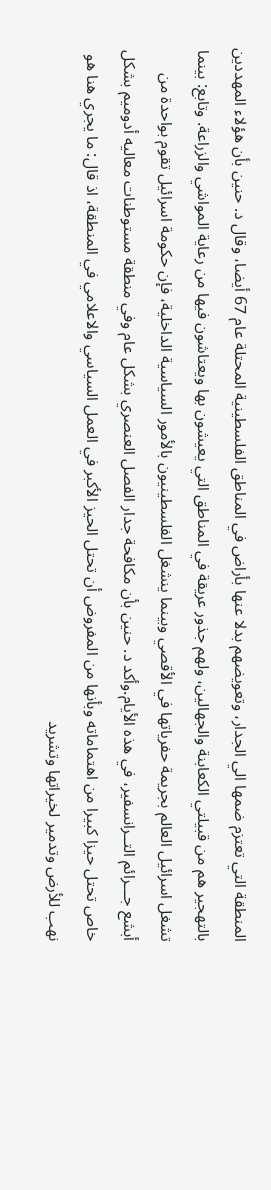المنطقة التي تعتزم ضمها الي الجدار، وتعويضهم بدلا عنها بأراض في المناطق الفلسطينية المحتلة عام 67 أيضا، وقال د. حنين بأن هؤلاء المهددين بالتهجير هم من قبيلتي الكعابنة والجهالين، ولهم جذور عريقة في المناطق التي يعيشون بها ويعتاشون فيها من رعاية المواشي والزراعة. وتابع: بينما تشغل اسرائيل العالم بجريمة حفرياتها في الأقصي وبينما ينشغل الفلسطينيون بالأمور السياسية الداخلية، فإن حكومة اسرائيل تقوم بواحدة من أبشع جـــرائم التــرانسفير، في هذه الأيام.وأكد د. حنين بأن مكافحة جدار الفصل العنصري بشكل عام وفي منطقة مستوطنات معاليه أدوميم بشكل خاص تحتل حيزا كبيرا من اهتماماته وبأنها من المفروض أن تحتل الحيز الأكبر في العمل السياسي والاعلامي في المنطقة، اذ قال: ما يجري هنا هو نهب للأرض وتدمير لخيراتها وتشريد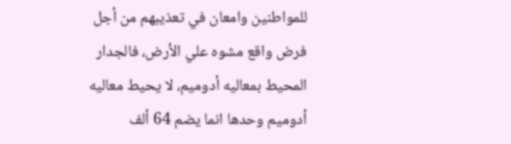للمواطنين وامعان في تعذيبهم من أجل فرض واقع مشوه علي الأرض، فالجدار المحيط بمعاليه أدوميم، لا يحيط معاليه أدوميم وحدها انما يضم 64 ألف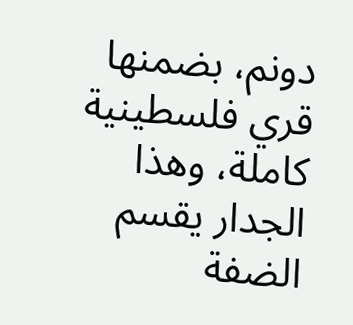دونم، بضمنها قري فلسطينية كاملة، وهذا الجدار يقسم الضفة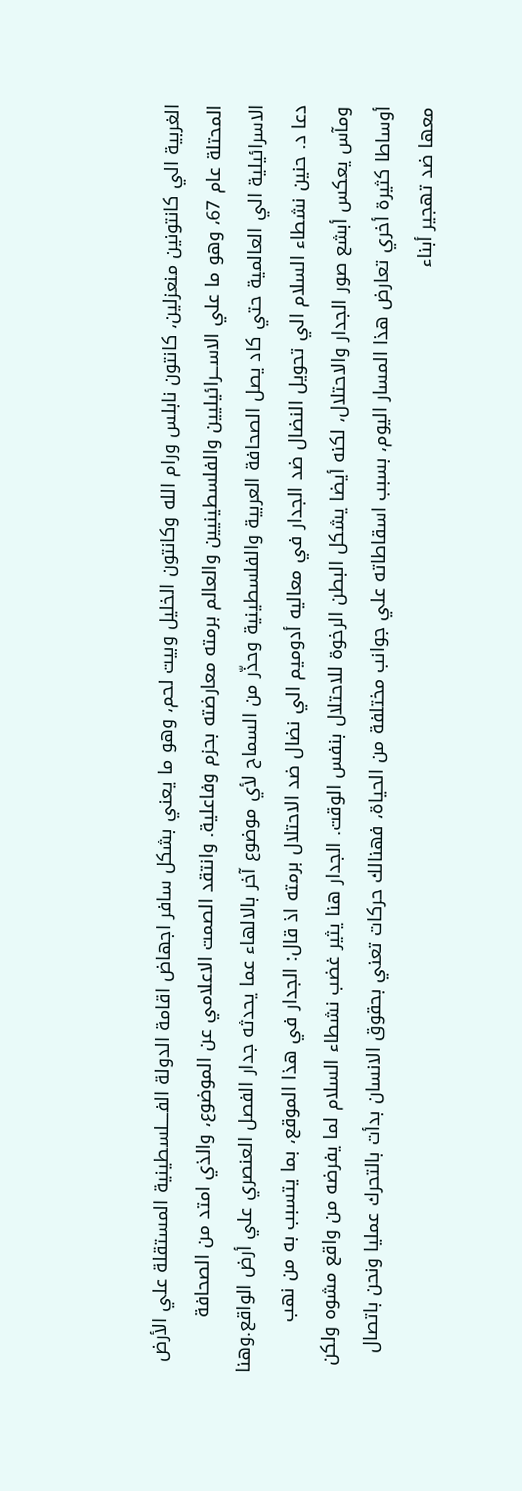الغربية الي كانتونين منعزلين، كانتون نابلس ورام الله وكانتون الخليل وبيت لحم، وهو ما يعني بشكل سافر اجهاض اقامة الدولة الفــــلسطينية المستقلة علي الأرض المحتلة عام 67، وهو ما علي الاســـرائيليين والفلسطينيين والعالم برمته معارضته بحزم وفاعلية. وانتقد الصمت الاعلامي عن الموضوع، والذي امتد من الصحافة الاسرائيلية الي العالمية حتي كاد يصل الصحافة العربية والفلسطينية وحذّر من السماح لأي موضوع آخر بالالهاء عما يحدثه جدار الفصل العنصري علي أرض الواقع.وهنا دعا د. حنين نشطاء السلام الي تحويل النضال ضد الجدار في معاليه أدوميم الي نضال ضد الاحتلال برمته اذ قال: الجدار في هذا الموقع، بما يتسبب به من نهب ومآس يعكس أبشع صور الجدار والاحتلال، لكنه أيضا يشكل البطن الرخوة للاحتلال بنفس الوقت. الجدار هنا يثير غضب نشطاء السلام لما يفرضه من واقع مشوه ولكن أوساطا كثيرة أخري تعارض هذا المسار اليوم، بسبب اسقاطاته علي جوانب مختلفة من الحياة، فهنالك حركات تعني بحقوق الانسان بدأت بالتحرك عمليا ونحن باتصال معها ضد تهجير أبناء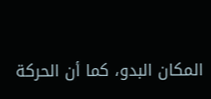المكان البدو، كما أن الحركة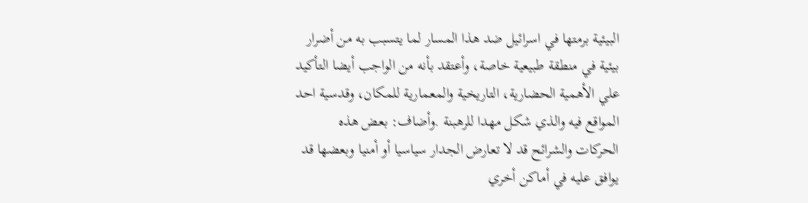البيئية برمتها في اسرائيل ضد هذا المسار لما يتسبب به من أضرار بيئية في منطقة طبيعية خاصة، وأعتقد بأنه من الواجب أيضا التأكيد علي الأهمية الحضارية، التاريخية والمعمارية للمكان، وقدسية احد المواقع فيه والذي شكل مهدا للرهبنة .وأضاف: بعض هذه الحركات والشرائح قد لا تعارض الجدار سياسيا أو أمنيا وبعضها قد يوافق عليه في أماكن أخري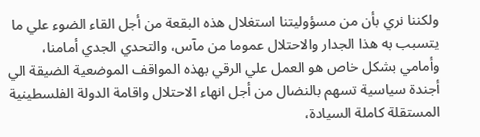ولكننا نري بأن من مسؤوليتنا استغلال هذه البقعة من أجل القاء الضوء علي ما يتسبب به هذا الجدار والاحتلال عموما من مآس، والتحدي الجدي أمامنا، وأمامي بشكل خاص هو العمل علي الرقي بهذه المواقف الموضعية الضيقة الي أجندة سياسية تسهم بالنضال من أجل انهاء الاحتلال واقامة الدولة الفلسطينية المستقلة كاملة السيادة،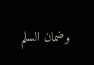وضمان السلم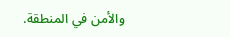والأمن في المنطقة.